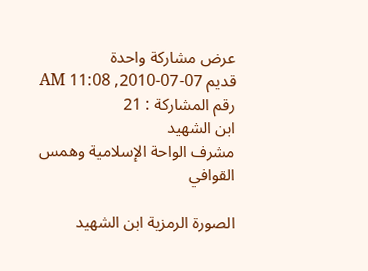عرض مشاركة واحدة
قديم 07-07-2010, 11:08 AM   رقم المشاركة : 21
ابن الشهيد
مشرف الواحة الإسلامية وهمس القوافي

الصورة الرمزية ابن الشهيد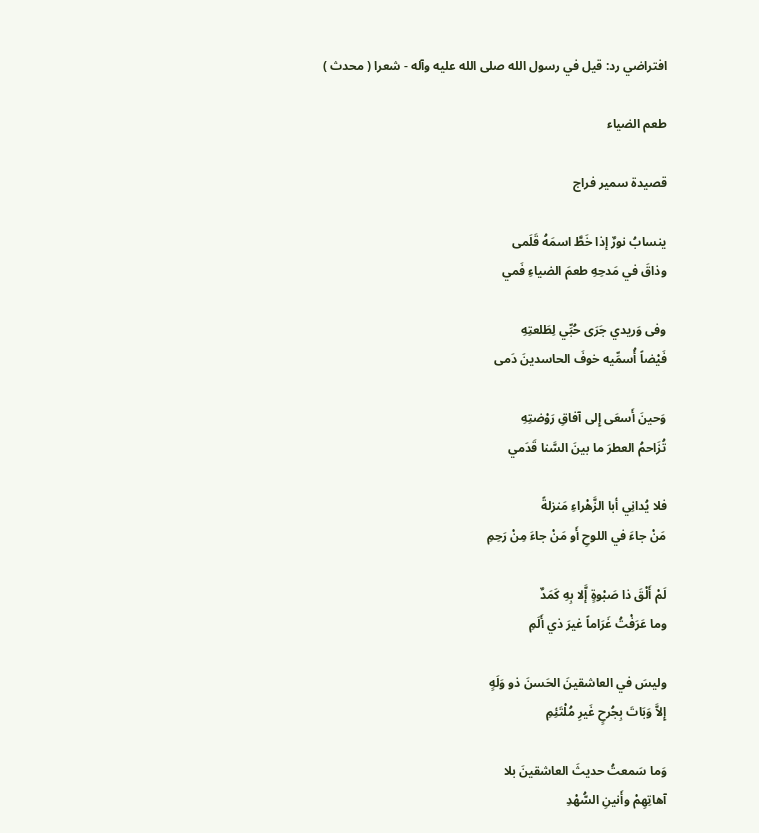افتراضي رد: قيل في رسول الله صلى الله عليه وآله - شعرا ( محدث )

طعم الضياء

قصيدة سمير فراج

ينسابُ نورٌ إذا خَطَّ اسمَهُ قَلَمى
وذاقَ في مَدحِهِ طعمَ الضياءِ فَمي

وفى وَريدي جَرَى حُبِّي لِطَلعتِهِ
فَيْضاً أُسمِّيه خوفَ الحاسدينَ دَمى

وَحينَ أَسعَى إِلى آفاقِ رَوْضتِهِ
تُزَاحمُ العطرَ ما بينَ السَّنا قَدَمي

فلا يُدانِي أبا الزَّهْراءِ مَنزلةً
مَنْ جاءَ في اللوحِ أَو مَنْ جاءَ مِنْ رَحِمِ

لَمْ أَلْقَ ذا صَبْوةٍ إَّلا بِهِ كَمَدٌ
وما عَرَفْتُ غَرَاماً غيرَ ذي أَلَمِ

وليسَ في العاشقينَ الحَسنَ ذو وَلَهٍ
إِلاَّ وَبَاتَ بِجُرحٍ غَيرِ مُلْتَئِمِ

وَما سَمعتُ حديثَ العاشقينَ بلا
آهاتِهِمْ وأَنينِ السُّهْدِ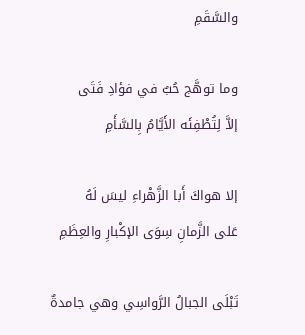والسَّقَمِ

وما توهَّج حُبٌ في فؤادِ فَتَى
إلاَّ لِتُطْفِئَه الأَيَّامُ بِالسَّأَمِ

إلا هواكَ أَبا الزَّهْراءِ ليسَ لَهُ
عَلى الزَّمانِ سِوَى الإكْبارِ والعِظَمِ

تَبْلَى الجبالُ الرَّواسِي وهي جامدةٌ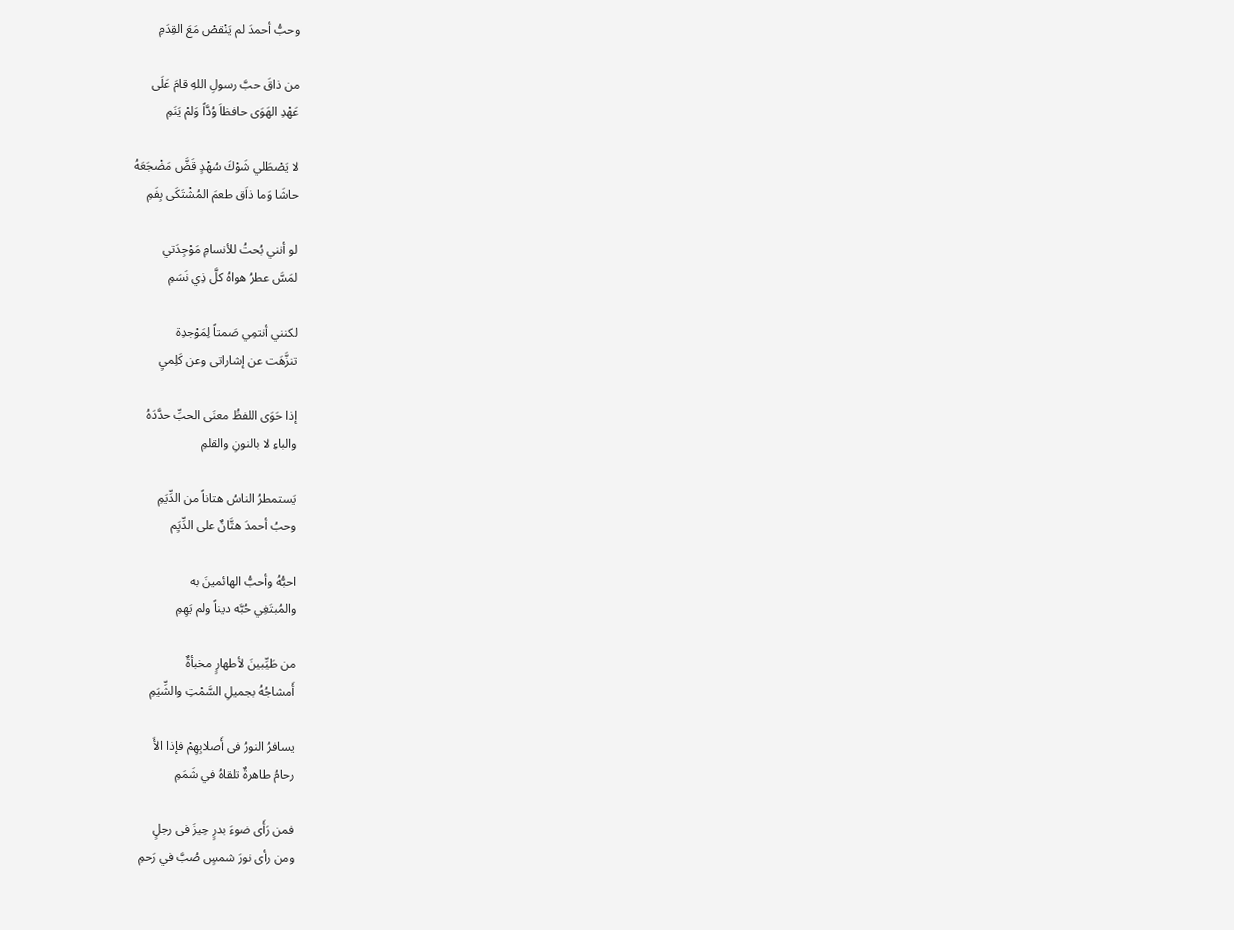وحبُّ أحمدَ لم يَنْقصْ مَعَ القِدَمِ

من ذاقَ حبَّ رسولِ اللهِ قامَ عَلَى
عَهْدِ الهَوَى حافظاَ وُدَّاً وَلمْ يَنَمِ

لا يَصْطَلي شَوْكَ سُهْدٍ قَضَّ مَضْجَعَهُ
حاشَا وَما ذاَق طعمَ المُشْتَكَى بِفَمِ

لو أنني بُحتُ للأنسامِ مَوْجِدَتي
لمَسَّ عطرُ هواهُ كلَّ ذِي نَسَمِ

لكنني أنتمِي صَمتاً لِمَوْجدِة
تنزَّهَت عن إشاراتى وعن كَلِميِ

إذا حَوَى اللفظُ معنَى الحبِّ حدَّدَهُ
والباءِ لا بالنونِ والقلمِ

يَستمطرُ الناسُ هتاناً من الدِّيَمِ
وحبُ أحمدَ هتَّانٌ على الدِّيَِم

احبُّهُ وأحبُّ الهائمينَ به
والمُبتَغِي حُبَّه ديناً ولم يَهِمِ

من طَيِّبينَ لأطهارٍ مخبأةٌ
أَمشاجُهُ بجميلِ السَّمْتِ والشِّيَمِ

يسافرُ النورُ فى أَصلابِهِمْ فإذا الأَ
رحامُ طاهرةٌ تلقاهُ في شَمَمِ

فمن رَأَى ضوءَ بدرٍ حِيزَ فى رجلٍ
ومن رأى نورَ شمسٍ صُبَّ في رَحمِ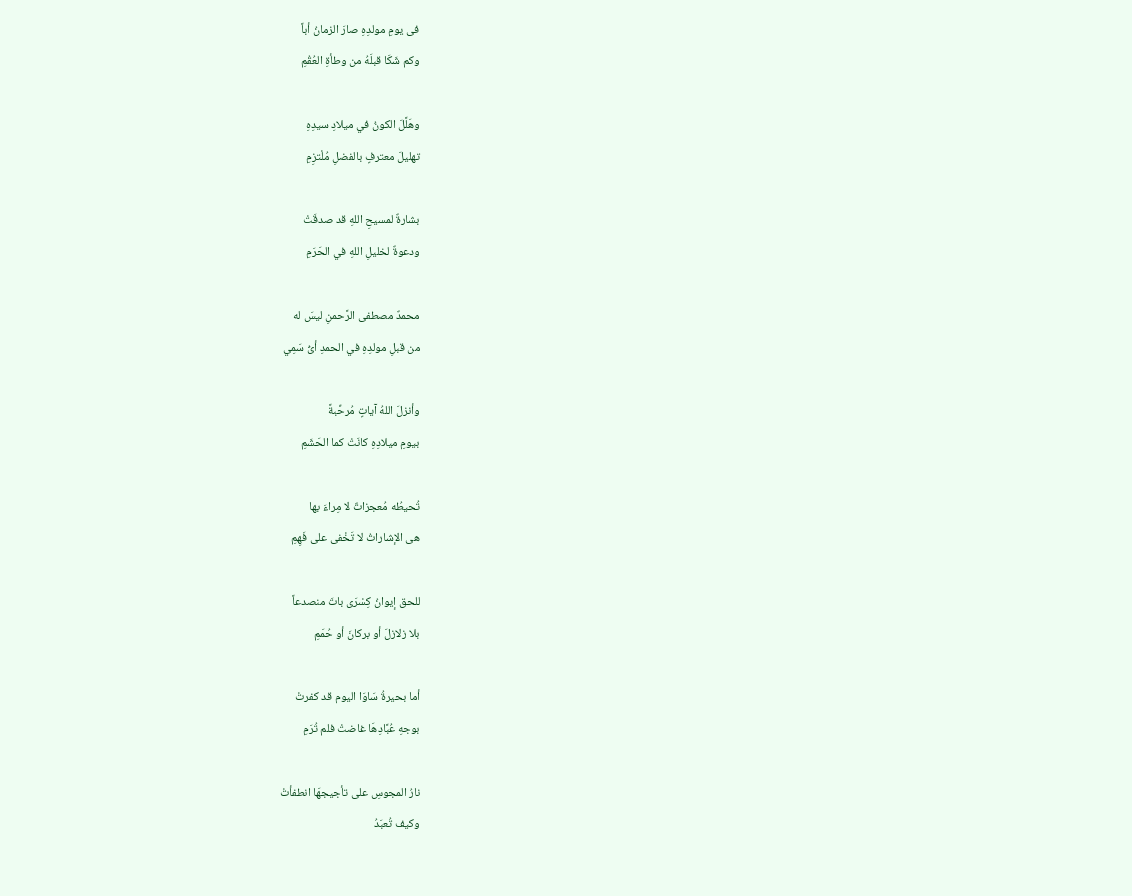فى يومِ مولدِهِ صارَ الزمانُ أباً
وكم شَكَا قبلَهُ من وطأةِ العُقُمِ

وهَلَّلَ الكونُ في ميلادِ سيدِهِ
تهليلَ معترفٍ بالفضلِ مُلْتزِمِ

بشارةٌ لمسيحِ اللهِ قد صدقَتْ
ودعوةٌ لخليلِ اللهِ في الحَرَمِ

محمدٌ مصطفى الرَّحمنِ ليسَ له
من قبلِ مولدِهِ في الحمدِ أىُّ سَمِي

وأنزلَ اللهُ آياتٍ مُرحِّبةً
بيومِ ميلادِهِ كانَتْ كما الحَشَمِ

تُحيطُه مُعجزاتٌ لا مِراءَ بها
هى الإشاراتُ لا تَخْفى على فَهِمِ

للحق إيوانُ كِسْرَى باتَ منصدعاً
بلا زلازلَ أو بركانَ أو حُمَمِ

أما بحيرةُ سَاوَا اليوم قد كفرتْ
بوجهِ عُبَّادِهَا غاضتْ فلم تُرَمِ

نارُ المجوسِ على تأجيجهَا انطفأتْ
وكيف تُعبَدُ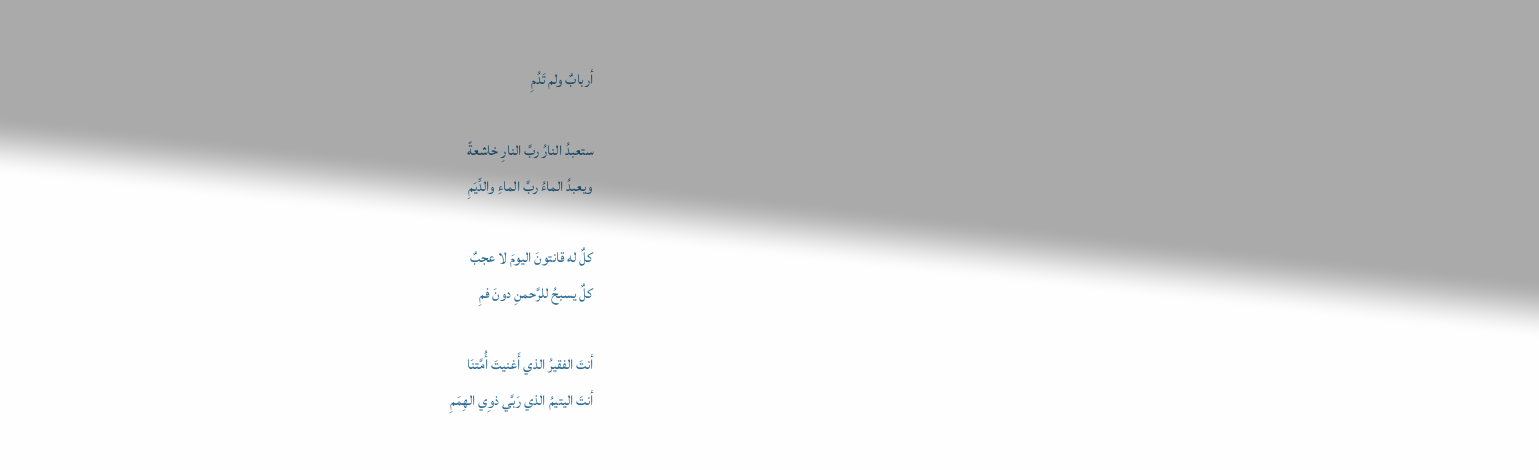أربابٌ ولم تَدُمِ

ستعبدُ النارُ ربَّ النارِ خاشعةً
ويعبدُ الماءُ ربَّ الماءِ والدِّيَمِ

كلٌ له قانتونَ اليومَ لا عجبٌ
كلٌ يسبحُ للرَّحمنِ دونَ فمِ

أنتَ الفقيرُ الذي أَغنيتَ أُمَّتنَا
أنتَ اليتيمُ الذي رَبَّي ذوِي الهِمَمِ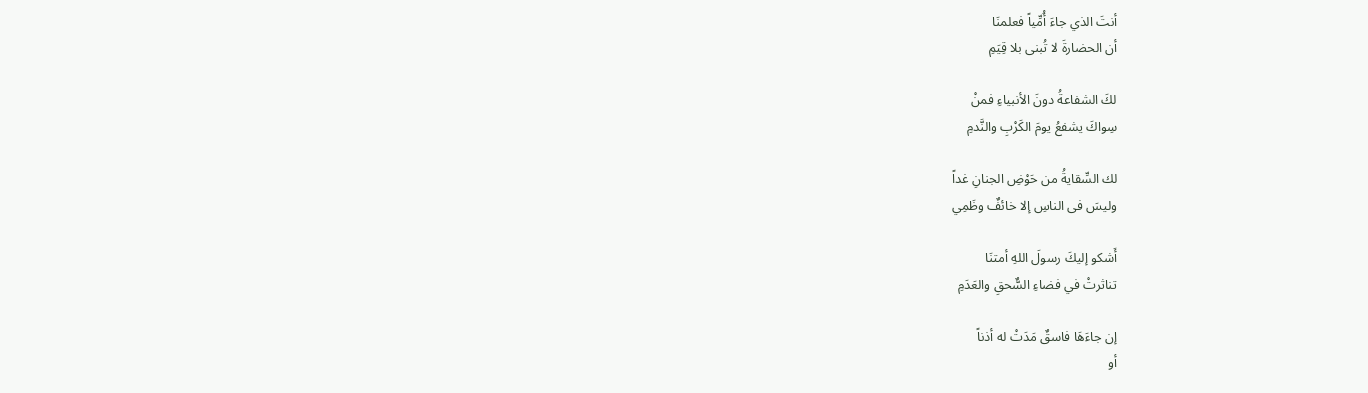أنتَ الذي جاءَ أُمِّياً فعلمنَا
أن الحضارةَ لا تُبنى بلا قِيَمِ

لكَ الشفاعةُ دونَ الأنبياءِ فمنْ
سِواكَ يشفعُ يومَ الكَرْبِ والنَّدمِ

لك السِّقايةُ من حَوْضِ الجنانِ غداً
وليسَ فى الناسِ إلا خائفٌ وظَمِي

أَشكو إليكَ رسولَ اللهِ أمتنَا
تناثرتْ في فضاءِ السٌّحقِ والعَدَمِ

إن جاءَهَا فاسقٌ مَدَتْ له أذناً
أو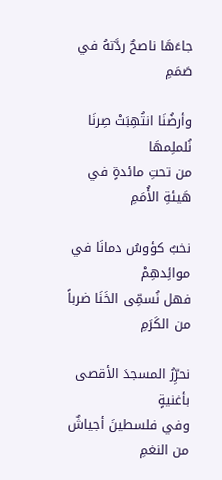جاءَهَا ناصحٌ ردَّتهُ في صَمَمِ

وأرضُنَا انتُهِبَتْ صِرنَا نُلملِمهَا
من تحتِ مائدةٍ في هَيئةِ الأُمَمِ

نخبٌ كؤوسُ دمانَا في موائِدهِمْ
فهل نُسمِّى الخَنَا ضرباً من الكَرَمِ

نحرِّرُ المسجدَ الأقصى بأغنيةٍ
وفي فلسطينَ أجياشٌ من النغمِ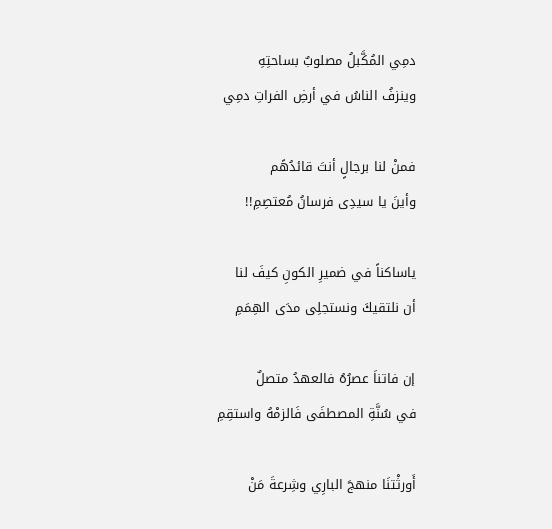دمِي المُكَّبلُ مصلوبٌ بساحتِهِ
وينزفُ الناسُ في أرضِ الفراتِ دمِي

فمنْ لنا برجالٍ أنتَ قائدُهًم
وأينَ يا سيدِى فرسانُ مُعتصِمِ!!

ياساكناً في ضميرِ الكونِ كيفَ لنا
أن نلتقيكَ ونستجلِى مدَى الهِمَمِ

إن فاتناَ عصرُهُ فالعهدُ متصلٌ
في سُنَّةِ المصطفَى فَالزمْهُ واستقِمِ

أَورثْتنَا منهجَ البارِي وشِرعةَ مَنْ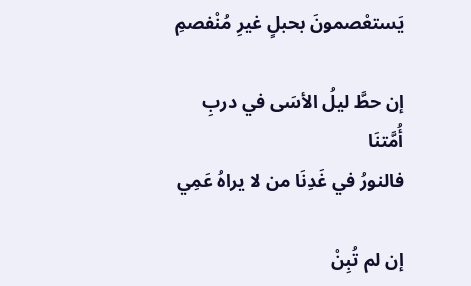يَستعْصمونَ بحبلٍ غيرِ مُنْفصمِ

إن حطَّ ليلُ الأسَى في دربِ أُمَّتنَا
فالنورُ في غَدِنَا من لا يراهُ عَمِي

إن لم تُبِنْ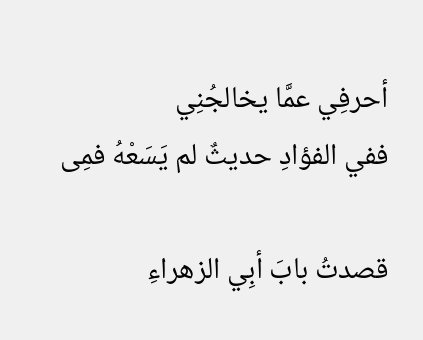أحرفِي عمَّا يخالجُنِي
ففي الفؤادِ حديثٌ لم يَسَعْهُ فمِى

قصدتُ بابَ أبِي الزهراءِ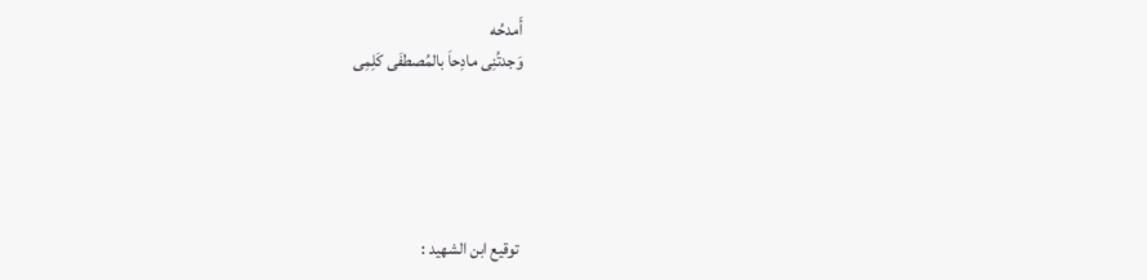أَمدحُه
وَجدتُنِى مادِحاَ بالمُصطفَى كَلِمِى





 توقيع ابن الشهيد :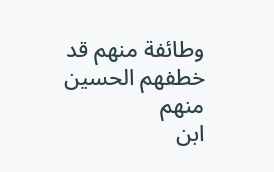وطائفة منهم قد خطفهم الحسين منهم
ابن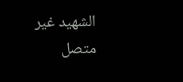الشهيد غير متصل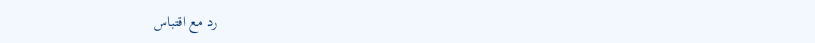رد مع اقتباس